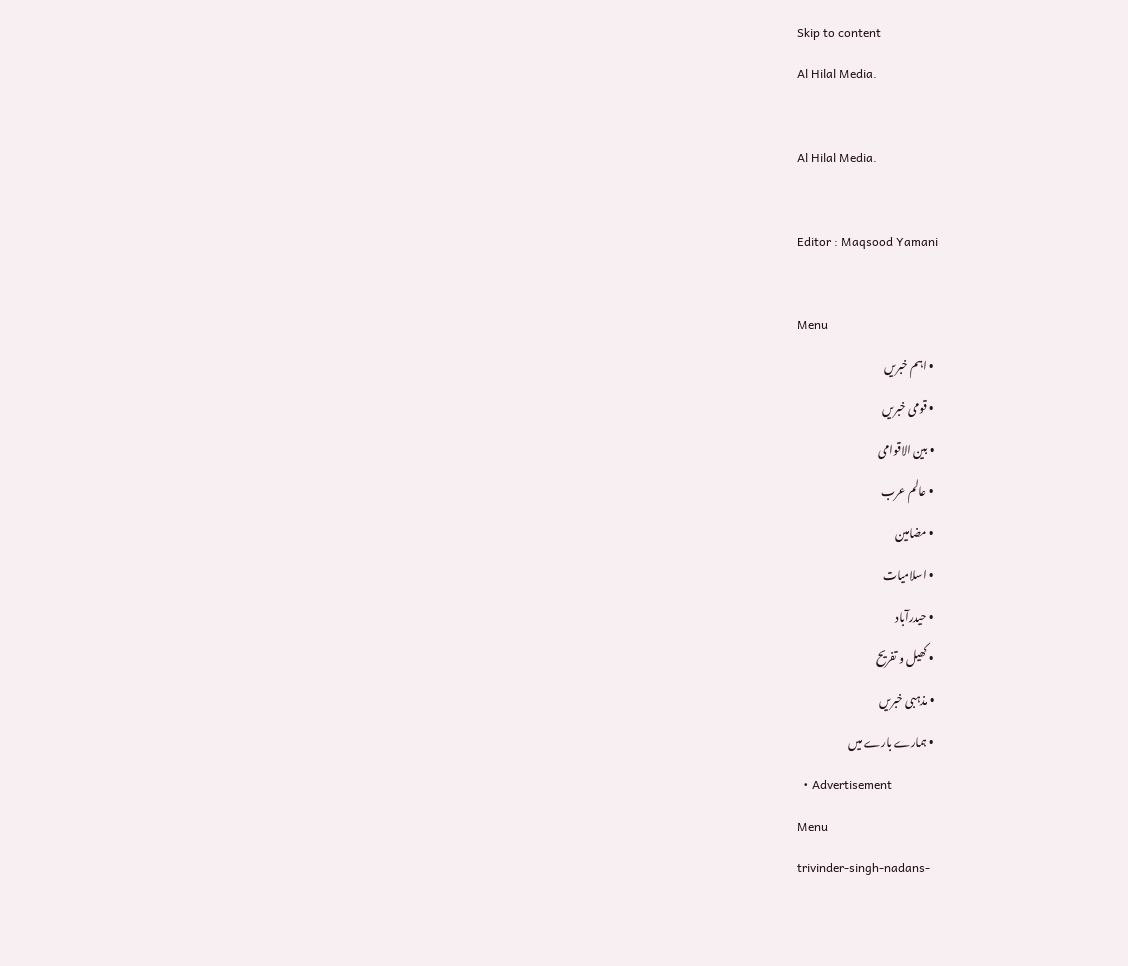Skip to content
Al Hilal Media.

Al Hilal Media.

Editor : Maqsood Yamani

Menu
  • اہم خبریں
  • قومی خبریں
  • بین الاقوامی
  • عالم عرب
  • مضامین
  • اسلامیات
  • حیدرآباد
  • کھیل و تفریح
  • مذہبی خبریں
  • ہمارے بارے میں
  • Advertisement
Menu
trivinder-singh-nadans-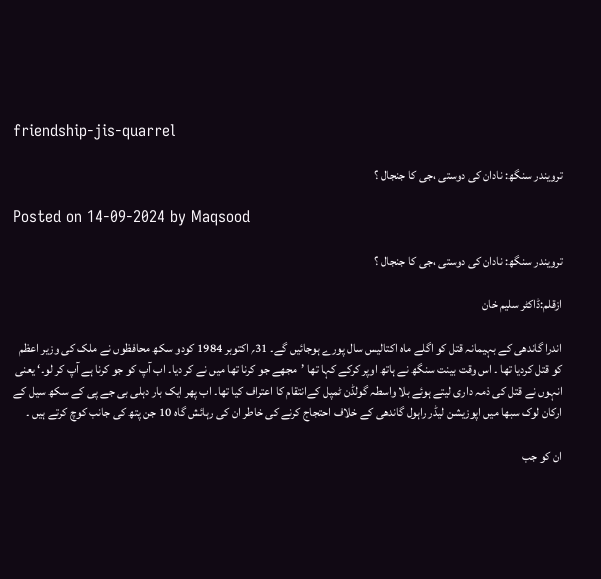friendship-jis-quarrel

ترویندر سنگھ: نادان کی دوستی ،جی کا جنجال ؟

Posted on 14-09-2024 by Maqsood

ترویندر سنگھ: نادان کی دوستی ،جی کا جنجال ؟

ازقلم:ڈاکٹر سلیم خان

اندرا گاندھی کے بہیمانہ قتل کو اگلے ماہ اکتالیس سال پورے ہوجائیں گے۔ 31؍ اکتوبر 1984 کودو سکھ محافظوں نے ملک کی وزیر اعظم کو قتل کردیا تھا ۔ اس وقت بینت سنگھ نے ہاتھ اوپر کرکے کہا تھا ’مجھے جو کرنا تھا میں نے کر دیا۔ اب آپ کو جو کرنا ہے آپ کر لو۔‘ یعنی انہوں نے قتل کی ذمہ داری لیتے ہوئے بلا واسطہ گولڈن ٹمپل کےانتقام کا اعتراف کیا تھا۔ اب پھر ایک بار دہلی بی جے پی کے سکھ سیل کے ارکان لوک سبھا میں اپوزیشن لیڈر راہول گاندھی کے خلاف احتجاج کرنے کی خاطر ان کی رہائش گاہ 10 جن پتھ کی جانب کوچ کرتے ہیں ۔

ان کو جب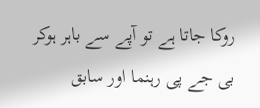روکا جاتا ہے تو آپے سے باہر ہوکر بی جے پی رہنما اور سابق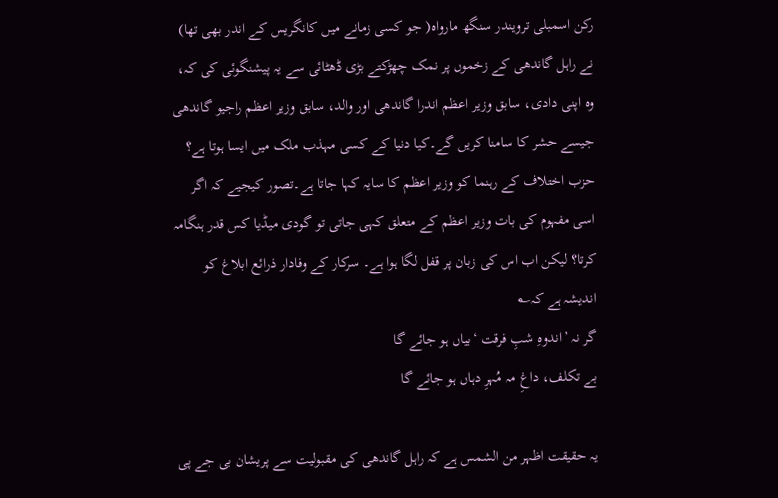رکن اسمبلی ترویندر سنگھ مارواہ( جو کسی زمانے میں کانگریس کے اندر بھی تھا) نے راہل گاندھی کے زخموں پر نمک چھڑکتے بڑی ڈھٹائی سے یہ پیشنگوئی کی کہ، وہ اپنی دادی، سابق وزیر اعظم اندرا گاندھی اور والد، سابق وزیر اعظم راجیو گاندھی جیسے حشر کا سامنا کریں گے۔کیا دنیا کے کسی مہذب ملک میں ایسا ہوتا ہے؟ حزب اختلاف کے رہنما کو وزیر اعظم کا سایہ کہا جاتا ہے۔تصور کیجیے کہ اگر اسی مفہوم کی بات وزیر اعظم کے متعلق کہی جاتی تو گودی میڈیا کس قدر ہنگامہ کرتا؟ لیکن اب اس کی زبان پر قفل لگا ہوا ہے۔ سرکار کے وفادار ذرائع ابلاغ کو اندیشہ ہے کہ؎
گر نہ ’اندوہِ شبِ فرقت ‘بیاں ہو جائے گا
بے تکلف، داغِ مہ مُہرِ دہاں ہو جائے گا

یہ حقیقت اظہر من الشمس ہے کہ راہل گاندھی کی مقبولیت سے پریشان بی جے پی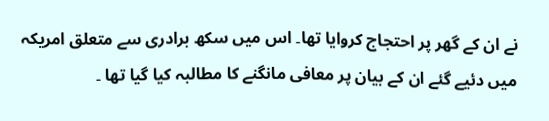نے ان کے گھر پر احتجاج کروایا تھا۔ اس میں سکھ برادری سے متعلق امریکہ میں دئیے گئے ان کے بیان پر معافی مانگنے کا مطالبہ کیا گیا تھا ۔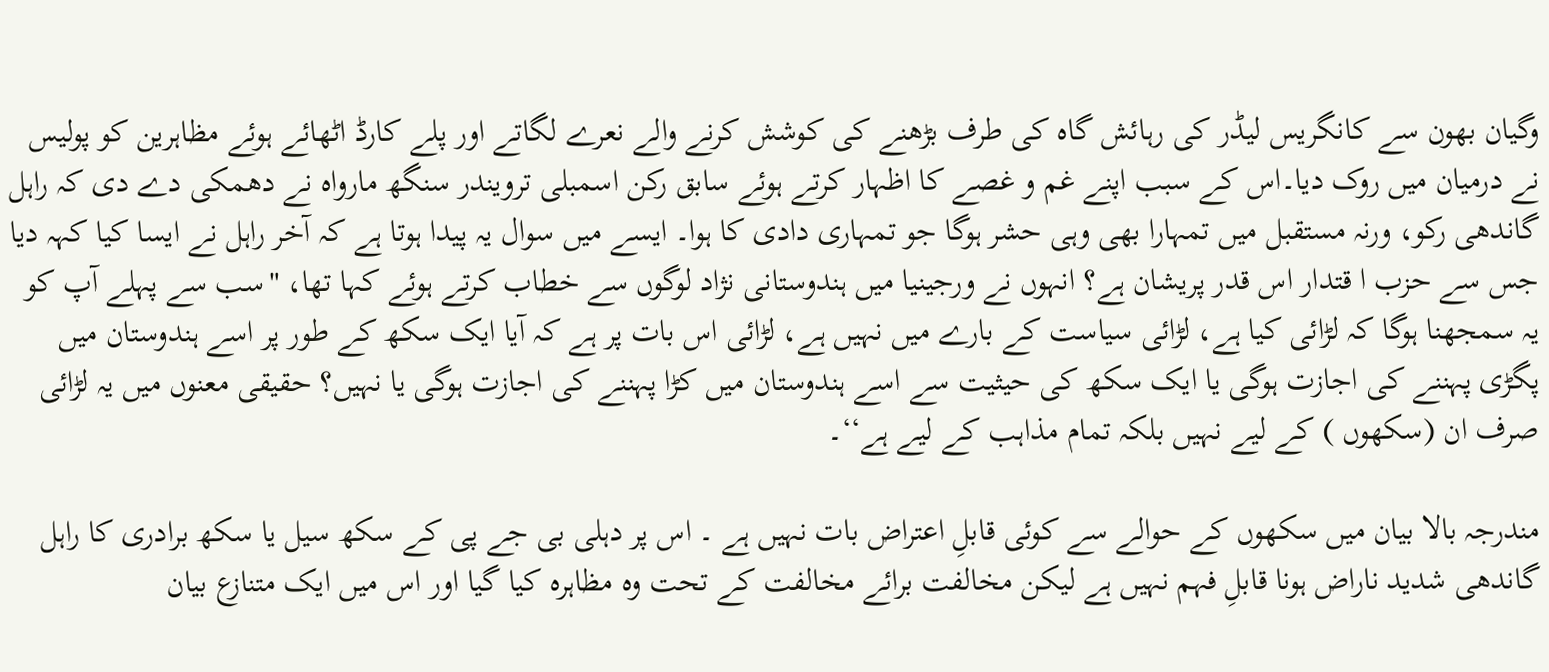وگیان بھون سے کانگریس لیڈر کی رہائش گاہ کی طرف بڑھنے کی کوشش کرنے والے نعرے لگاتے اور پلے کارڈ اٹھائے ہوئے مظاہرین کو پولیس نے درمیان میں روک دیا۔اس کے سبب اپنے غم و غصے کا اظہار کرتے ہوئے سابق رکن اسمبلی ترویندر سنگھ مارواہ نے دھمکی دے دی کہ راہل گاندھی رکو، ورنہ مستقبل میں تمہارا بھی وہی حشر ہوگا جو تمہاری دادی کا ہوا۔ ایسے میں سوال یہ پیدا ہوتا ہے کہ آخر راہل نے ایسا کیا کہہ دیا جس سے حزب ا قتدار اس قدر پریشان ہے؟ انہوں نے ورجینیا میں ہندوستانی نژاد لوگوں سے خطاب کرتے ہوئے کہا تھا، "سب سے پہلے آپ کو یہ سمجھنا ہوگا کہ لڑائی کیا ہے، لڑائی سیاست کے بارے میں نہیں ہے، لڑائی اس بات پر ہے کہ آیا ایک سکھ کے طور پر اسے ہندوستان میں پگڑی پہننے کی اجازت ہوگی یا ایک سکھ کی حیثیت سے اسے ہندوستان میں کڑا پہننے کی اجازت ہوگی یا نہیں؟ حقیقی معنوں میں یہ لڑائی صرف ان (سکھوں ) کے لیے نہیں بلکہ تمام مذاہب کے لیے ہے‘‘۔

مندرجہ بالا بیان میں سکھوں کے حوالے سے کوئی قابلِ اعتراض بات نہیں ہے ۔ اس پر دہلی بی جے پی کے سکھ سیل یا سکھ برادری کا راہل گاندھی شدید ناراض ہونا قابلِ فہم نہیں ہے لیکن مخالفت برائے مخالفت کے تحت وہ مظاہرہ کیا گیا اور اس میں ایک متنازع بیان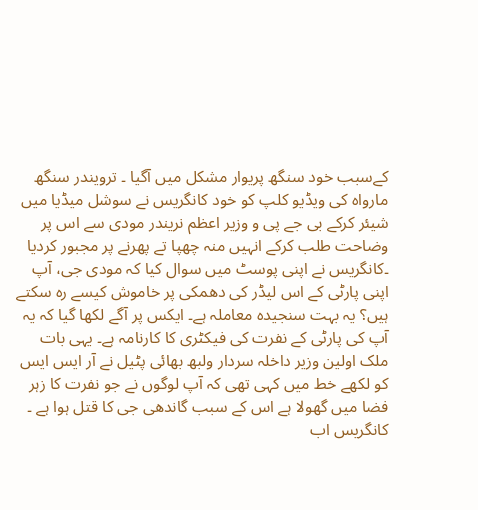کےسبب خود سنگھ پریوار مشکل میں آگیا ۔ ترویندر سنگھ مارواہ کی ویڈیو کلپ کو خود کانگریس نے سوشل میڈیا میں شیئر کرکے بی جے پی و وزیر اعظم نریندر مودی سے اس پر وضاحت طلب کرکے انہیں منہ چھپا تے پھرنے پر مجبور کردیا ۔کانگریس نے اپنی پوسٹ میں سوال کیا کہ مودی جی، آپ اپنی پارٹی کے اس لیڈر کی دھمکی پر خاموش کیسے رہ سکتے ہیں؟ یہ بہت سنجیدہ معاملہ ہے۔ ایکس پر آگے لکھا گیا کہ یہ آپ کی پارٹی کے نفرت کی فیکٹری کا کارنامہ ہے۔ یہی بات ملک اولین وزیر داخلہ سردار ولبھ بھائی پٹیل نے آر ایس ایس کو لکھے خط میں کہی تھی کہ آپ لوگوں نے جو نفرت کا زہر فضا میں گھولا ہے اس کے سبب گاندھی جی کا قتل ہوا ہے ۔ کانگریس اب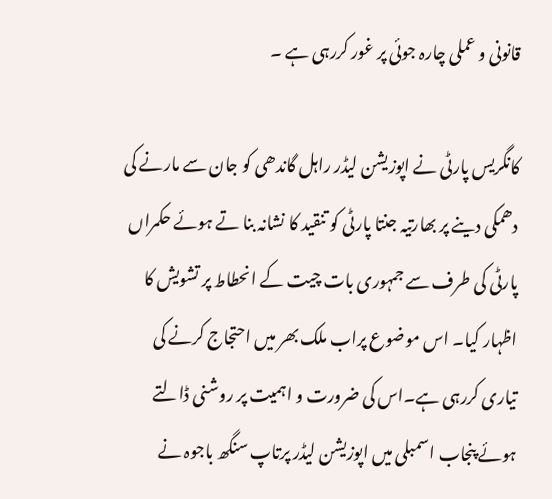قانونی و عملی چارہ جوئی پر غور کررہی ہے ۔

کانگریس پارٹی نے اپوزیشن لیڈر راہل گاندھی کو جان سے مارنے کی دھمکی دینے پر بھارتیہ جنتا پارٹی کو تنقید کا نشانہ بنا تے ہوئے حکمراں پارٹی کی طرف سے جمہوری بات چیت کے انحطاط پر تشویش کا اظہار کیا۔ اس موضوع پراب ملک بھر میں احتجاج کرنے کی تیاری کررہی ہے۔اس کی ضرورت و اہمیت پر روشنی ڈالتے ہوئے پنجاب اسمبلی میں اپوزیشن لیڈر پرتاپ سنگھ باجوہ نے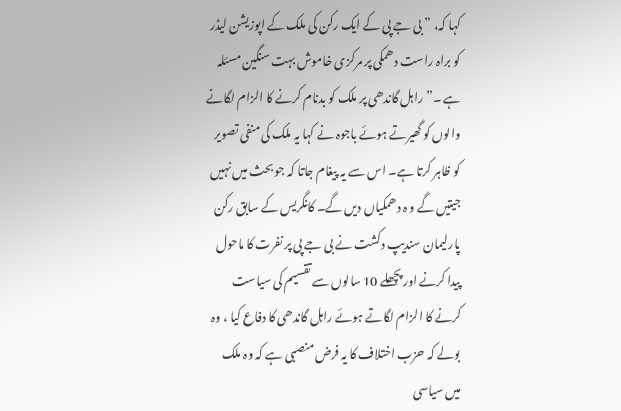کہا کہ، ” بی جے پی کے ایک رکن کی ملک کے اپوزیشن لیڈر کو براہ راست دھمکی پر مرکزی خاموش بہت سنگین مسئلہ ہے ۔” راہل گاندھی پر ملک کو بدنام کرنے کا الزام لگانے والوں کو گھیرتے ہوئے باجوہ نے کہا یہ ملک کی منفی تصویر کو ظاہر کرتا ہے۔ اس سے یہ پیغام جاتا کہ جو بحث میں نہیں جیتیں گے و ہ دھمکیاں دیں گے۔ کانگریس کے سابق رکن پارلیمان سندیپ دکشت نے بی جے پی پر نفرت کا ماحول پیدا کرنے اور پچھلے 10 سالوں سے تقسیم کی سیاست کرنے کا الزام لگاتے ہوئے راہل گاندھی کا دفاع کیا ، وہ بولے کہ حزب اختلاف کا یہ فرض منصبی ہے کہ وہ ملک میں سیاسی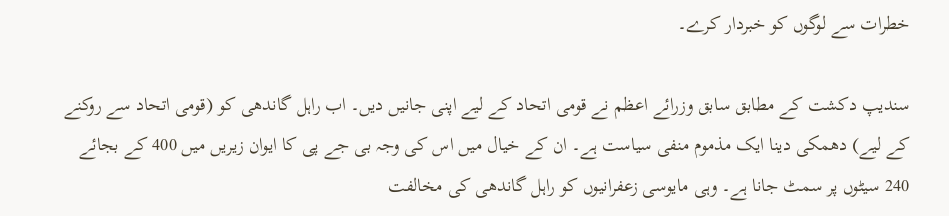خطرات سے لوگوں کو خبردار کرے۔

سندیپ دکشت کے مطابق سابق وزرائے اعظم نے قومی اتحاد کے لیے اپنی جانیں دیں۔ اب راہل گاندھی کو (قومی اتحاد سے روکنے کے لیے) دھمکی دینا ایک مذموم منفی سیاست ہے۔ ان کے خیال میں اس کی وجہ بی جے پی کا ایوان زیریں میں 400 کے بجائے 240 سیٹوں پر سمٹ جانا ہے۔ وہی مایوسی زعفرانیوں کو راہل گاندھی کی مخالفت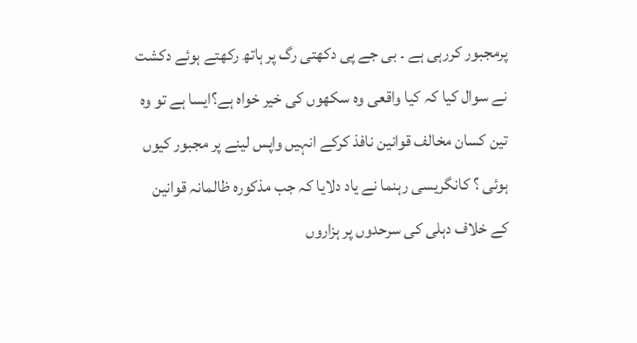پرمجبور کررہی ہے ۔ بی جے پی دکھتی رگ پر ہاتھ رکھتے ہوئے دکشت نے سوال کیا کہ کیا واقعی وہ سکھوں کی خیر خواہ ہے؟ایسا ہے تو وہ تین کسان مخالف قوانین نافذ کرکے انہیں واپس لینے پر مجبور کیوں ہوئی ؟ کانگریسی رہنما نے یاد دلایا کہ جب مذکورہ ظالمانہ قوانین کے خلاف دہلی کی سرحدوں پر ہزاروں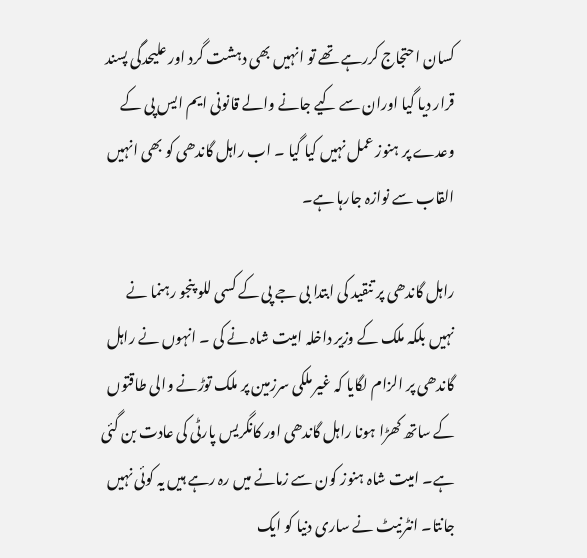کسان احتجاج کررہے تھے تو انہیں بھی دہشت گرد اور علیحدگی پسند قرار دیا گیا اوران سے کیے جانے والے قانونی ایم ایس پی کے وعدے پر ہنوز عمل نہیں کیا گیا ۔ اب راہل گاندھی کو بھی انہیں القاب سے نوازہ جارہا ہے۔

راہل گاندھی پر تنقید کی ابتدا بی جے پی کے کسی للو پنجو رہنما نے نہیں بلکہ ملک کے وزیر داخلہ امیت شاہ نے کی ۔ انہوں نے راہل گاندھی پر الزام لگایا کہ غیر ملکی سرزمین پر ملک توڑنے والی طاقتوں کے ساتھ کھڑا ہونا راہل گاندھی اور کانگریس پارٹی کی عادت بن گئی ہے۔ امیت شاہ ہنوز کون سے زمانے میں رہ رہے ہیں یہ کوئی نہیں جانتا۔ انٹرنیٹ نے ساری دنیا کو ایک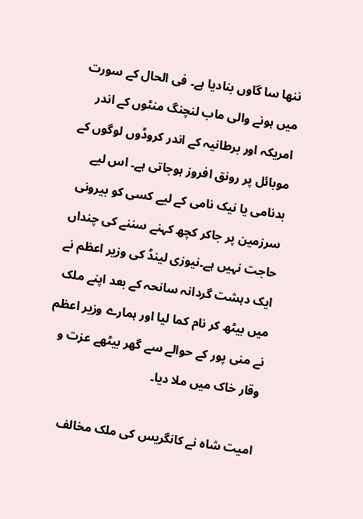ننھا سا گاوں بنادیا ہے۔ فی الحال کے سورت میں ہونے والی ماب لنچنگ منٹوں کے اندر امریکہ اور برطانیہ کے اندر کروڈوں لوگوں کے موبائل پر رونق افروز ہوجاتی ہے۔ اس لیے بدنامی یا نیک نامی کے لیے کسی کو بیرونی سرزمین پر جاکر کچھ کہنے سننے کی چنداں حاجت نہیں ہے۔نیوزی لینڈ کی وزیر اعظم نے ایک دہشت گردانہ سانحہ کے بعد اپنے ملک میں بیٹھ کر نام کما لیا اور ہمارے وزیر اعظم نے منی پور کے حوالے سے گھر بیٹھے عزت و وقار خاک میں ملا دیا۔

امیت شاہ نے کانگریس کی ملک مخالف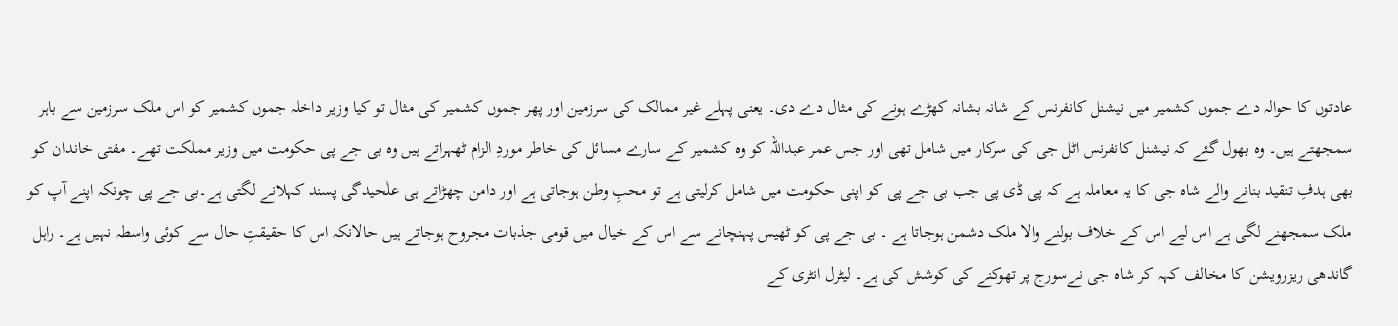عادتوں کا حوالہ دے جموں کشمیر میں نیشنل کانفرنس کے شانہ بشانہ کھڑے ہونے کی مثال دے دی۔ یعنی پہلے غیر ممالک کی سرزمین اور پھر جموں کشمیر کی مثال تو کیا وزیر داخلہ جموں کشمیر کو اس ملک سرزمین سے باہر سمجھتے ہیں۔ وہ بھول گئے کہ نیشنل کانفرنس اٹل جی کی سرکار میں شامل تھی اور جس عمر عبداللہ کو وہ کشمیر کے سارے مسائل کی خاطر موردِ الزام ٹھہراتے ہیں وہ بی جے پی حکومت میں وزیر مملکت تھے۔ مفتی خاندان کو بھی ہدفِ تنقید بنانے والے شاہ جی کا یہ معاملہ ہے کہ پی ڈی پی جب بی جے پی کو اپنی حکومت میں شامل کرلیتی ہے تو محبِ وطن ہوجاتی ہے اور دامن چھڑاتے ہی علٰحیدگی پسند کہلانے لگتی ہے۔بی جے پی چونکہ اپنے آپ کو ملک سمجھنے لگی ہے اس لیے اس کے خلاف بولنے والا ملک دشمن ہوجاتا ہے ۔ بی جے پی کو ٹھیس پہنچانے سے اس کے خیال میں قومی جذبات مجروح ہوجاتے ہیں حالانکہ اس کا حقیقتِ حال سے کوئی واسطہ نہیں ہے۔ راہل گاندھی ریزرویشن کا مخالف کہہ کر شاہ جی نےسورج پر تھوکنے کی کوشش کی ہے۔ لیٹرل انٹری کے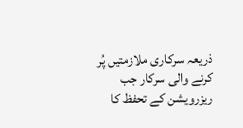ذریعہ سرکاری ملازمتیں پُر کرنے والی سرکار جب ریزرویشن کے تحفظ کا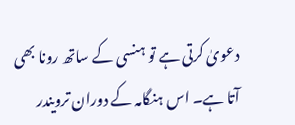دعویٰ کرتی ہے تو ہنسی کے ساتھ رونا بھی آتا ہے۔ اس ہنگامہ کے دوران ترویندر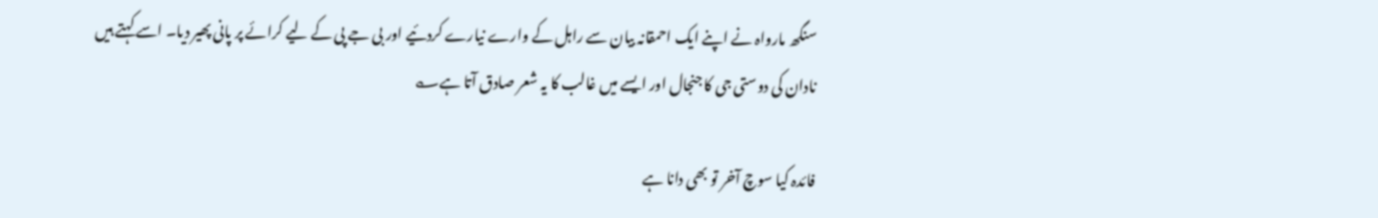سنگھ مارواہ نے اپنے ایک احمقانہ بیان سے راہل کے وارے نیارے کردئیے اور بی جے پی کے لیے کرائے پر پانی پھیر دیا۔ اسے کہتے ہیں نادان کی دوستی جی کا جنجال اور ایسے میں غالب کا یہ شعر صادق آتا ہے؎

فائدہ کیا سوچ آخر تو بھی دانا ہے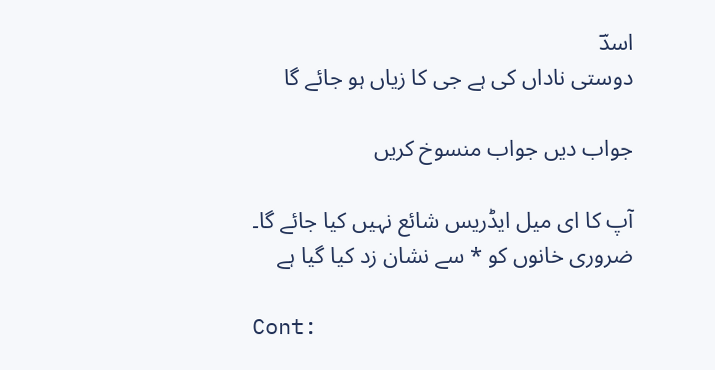اسدؔ
دوستی ناداں کی ہے جی کا زیاں ہو جائے گا

جواب دیں جواب منسوخ کریں

آپ کا ای میل ایڈریس شائع نہیں کیا جائے گا۔ ضروری خانوں کو * سے نشان زد کیا گیا ہے

Cont: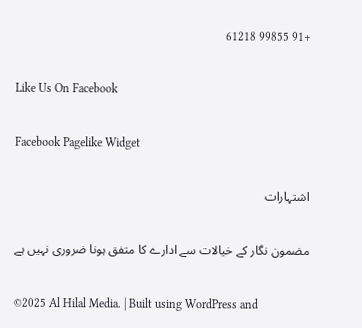+91 99855 61218

Like Us On Facebook

Facebook Pagelike Widget

اشتہارات

مضمون نگار کے خیالات سے ادارے کا متفق ہونا ضروری نہیں ہے

©2025 Al Hilal Media. | Built using WordPress and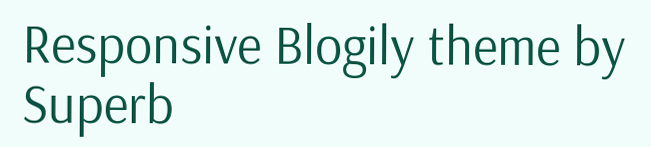Responsive Blogily theme by Superb